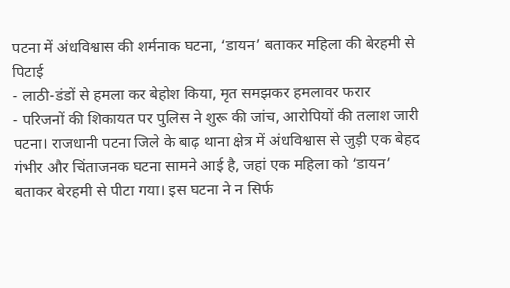पटना में अंधविश्वास की शर्मनाक घटना, ‘डायन’ बताकर महिला की बेरहमी से पिटाई
- लाठी-डंडों से हमला कर बेहोश किया, मृत समझकर हमलावर फरार
- परिजनों की शिकायत पर पुलिस ने शुरू की जांच, आरोपियों की तलाश जारी
पटना। राजधानी पटना जिले के बाढ़ थाना क्षेत्र में अंधविश्वास से जुड़ी एक बेहद गंभीर और चिंताजनक घटना सामने आई है, जहां एक महिला को ‘डायन’ बताकर बेरहमी से पीटा गया। इस घटना ने न सिर्फ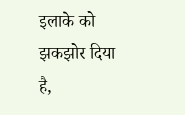इलाके को झकझोर दिया है,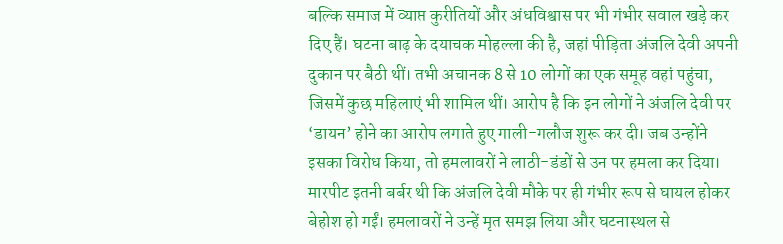बल्कि समाज में व्याप्त कुरीतियों और अंधविश्वास पर भी गंभीर सवाल खड़े कर दिए हैं। घटना बाढ़ के दयाचक मोहल्ला की है, जहां पीड़िता अंजलि देवी अपनी दुकान पर बैठी थीं। तभी अचानक 8 से 10 लोगों का एक समूह वहां पहुंचा, जिसमें कुछ महिलाएं भी शामिल थीं। आरोप है कि इन लोगों ने अंजलि देवी पर ‘डायन’ होने का आरोप लगाते हुए गाली-गलौज शुरू कर दी। जब उन्होंने इसका विरोध किया, तो हमलावरों ने लाठी-डंडों से उन पर हमला कर दिया। मारपीट इतनी बर्बर थी कि अंजलि देवी मौके पर ही गंभीर रूप से घायल होकर बेहोश हो गईं। हमलावरों ने उन्हें मृत समझ लिया और घटनास्थल से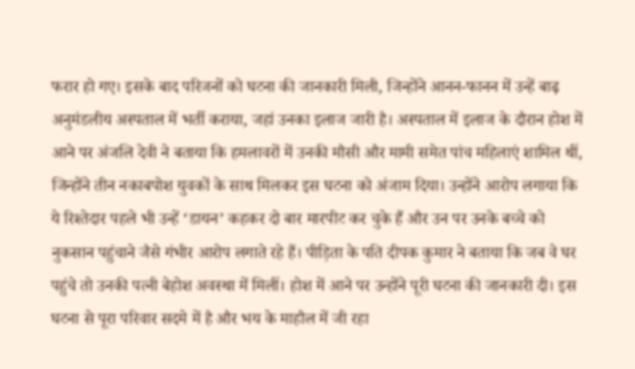फरार हो गए। इसके बाद परिजनों को घटना की जानकारी मिली, जिन्होंने आनन-फानन में उन्हें बाढ़ अनुमंडलीय अस्पताल में भर्ती कराया, जहां उनका इलाज जारी है। अस्पताल में इलाज के दौरान होश में आने पर अंजलि देवी ने बताया कि हमलावरों में उनकी मौसी और मामी समेत पांच महिलाएं शामिल थीं, जिन्होंने तीन नकाबपोश युवकों के साथ मिलकर इस घटना को अंजाम दिया। उन्होंने आरोप लगाया कि ये रिश्तेदार पहले भी उन्हें ‘डायन’ कहकर दो बार मारपीट कर चुके हैं और उन पर उनके बच्चे को नुकसान पहुंचाने जैसे गंभीर आरोप लगाते रहे हैं। पीड़िता के पति दीपक कुमार ने बताया कि जब वे घर पहुंचे तो उनकी पत्नी बेहोश अवस्था में मिलीं। होश में आने पर उन्होंने पूरी घटना की जानकारी दी। इस घटना से पूरा परिवार सदमे में है और भय के माहौल में जी रहा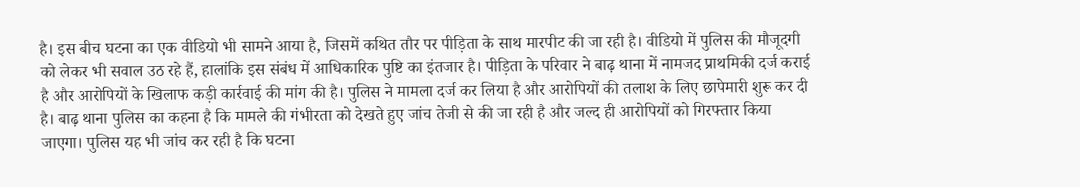है। इस बीच घटना का एक वीडियो भी सामने आया है, जिसमें कथित तौर पर पीड़िता के साथ मारपीट की जा रही है। वीडियो में पुलिस की मौजूदगी को लेकर भी सवाल उठ रहे हैं, हालांकि इस संबंध में आधिकारिक पुष्टि का इंतजार है। पीड़िता के परिवार ने बाढ़ थाना में नामजद प्राथमिकी दर्ज कराई है और आरोपियों के खिलाफ कड़ी कार्रवाई की मांग की है। पुलिस ने मामला दर्ज कर लिया है और आरोपियों की तलाश के लिए छापेमारी शुरू कर दी है। बाढ़ थाना पुलिस का कहना है कि मामले की गंभीरता को देखते हुए जांच तेजी से की जा रही है और जल्द ही आरोपियों को गिरफ्तार किया जाएगा। पुलिस यह भी जांच कर रही है कि घटना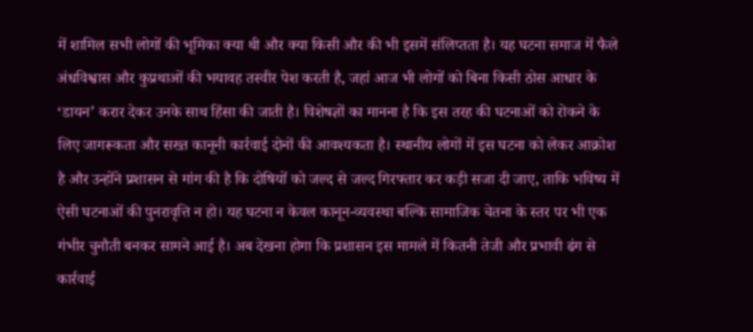में शामिल सभी लोगों की भूमिका क्या थी और क्या किसी और की भी इसमें संलिप्तता है। यह घटना समाज में फैले अंधविश्वास और कुप्रथाओं की भयावह तस्वीर पेश करती है, जहां आज भी लोगों को बिना किसी ठोस आधार के ‘डायन’ करार देकर उनके साथ हिंसा की जाती है। विशेषज्ञों का मानना है कि इस तरह की घटनाओं को रोकने के लिए जागरूकता और सख्त कानूनी कार्रवाई दोनों की आवश्यकता है। स्थानीय लोगों में इस घटना को लेकर आक्रोश है और उन्होंने प्रशासन से मांग की है कि दोषियों को जल्द से जल्द गिरफ्तार कर कड़ी सजा दी जाए, ताकि भविष्य में ऐसी घटनाओं की पुनरावृत्ति न हो। यह घटना न केवल कानून-व्यवस्था बल्कि सामाजिक चेतना के स्तर पर भी एक गंभीर चुनौती बनकर सामने आई है। अब देखना होगा कि प्रशासन इस मामले में कितनी तेजी और प्रभावी ढंग से कार्रवाई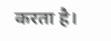करता है।